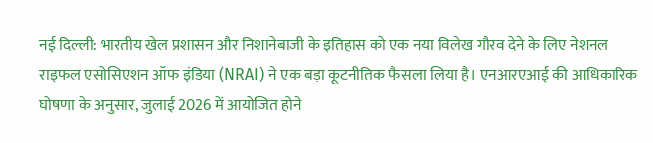नई दिल्ली: भारतीय खेल प्रशासन और निशानेबाजी के इतिहास को एक नया विलेख गौरव देने के लिए नेशनल राइफल एसोसिएशन ऑफ इंडिया (NRAI) ने एक बड़ा कूटनीतिक फैसला लिया है। एनआरएआई की आधिकारिक घोषणा के अनुसार, जुलाई 2026 में आयोजित होने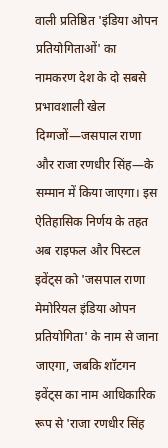वाली प्रतिष्ठित 'इंडिया ओपन प्रतियोगिताओं' का नामकरण देश के दो सबसे प्रभावशाली खेल दिग्गजों—जसपाल राणा और राजा रणधीर सिंह—के सम्मान में किया जाएगा। इस ऐतिहासिक निर्णय के तहत अब राइफल और पिस्टल इवेंट्स को 'जसपाल राणा मेमोरियल इंडिया ओपन प्रतियोगिता' के नाम से जाना जाएगा, जबकि शॉटगन इवेंट्स का नाम आधिकारिक रूप से 'राजा रणधीर सिंह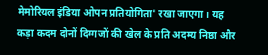मेमोरियल इंडिया ओपन प्रतियोगिता' रखा जाएगा। यह कड़ा कदम दोनों दिग्गजों की खेल के प्रति अदम्य निष्ठा और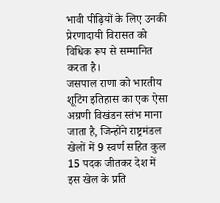भावी पीढ़ियों के लिए उनकी प्रेरणादायी विरासत को विधिक रूप से सम्मानित करता है।
जसपाल राणा को भारतीय शूटिंग इतिहास का एक ऐसा अग्रणी विखंडन स्तंभ माना जाता है, जिन्होंने राष्ट्रमंडल खेलों में 9 स्वर्ण सहित कुल 15 पदक जीतकर देश में इस खेल के प्रति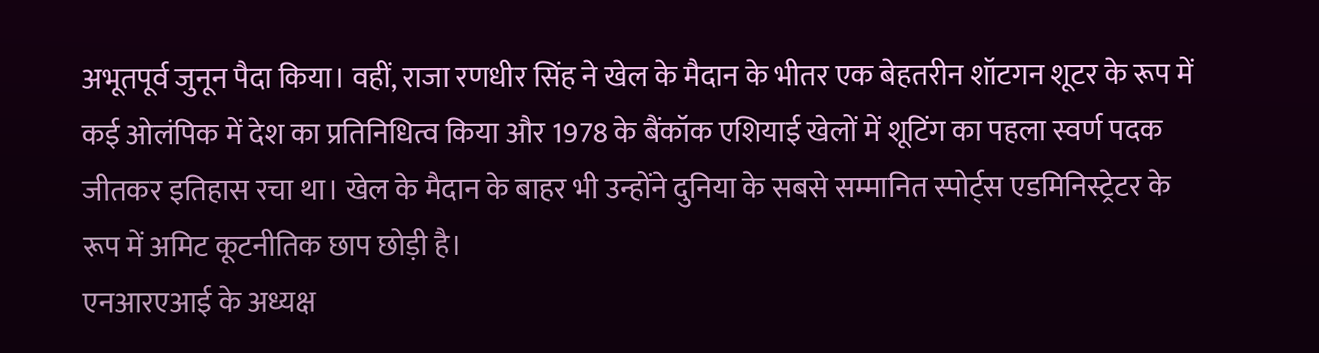अभूतपूर्व जुनून पैदा किया। वहीं, राजा रणधीर सिंह ने खेल के मैदान के भीतर एक बेहतरीन शॉटगन शूटर के रूप में कई ओलंपिक में देश का प्रतिनिधित्व किया और 1978 के बैंकॉक एशियाई खेलों में शूटिंग का पहला स्वर्ण पदक जीतकर इतिहास रचा था। खेल के मैदान के बाहर भी उन्होंने दुनिया के सबसे सम्मानित स्पोर्ट्स एडमिनिस्ट्रेटर के रूप में अमिट कूटनीतिक छाप छोड़ी है।
एनआरएआई के अध्यक्ष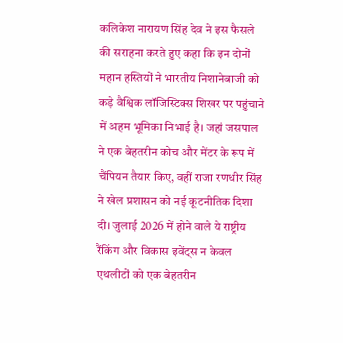कलिकेश नारायण सिंह देव ने इस फैसले की सराहना करते हुए कहा कि इन दोनों महान हस्तियों ने भारतीय निशानेबाजी को कड़े वैश्विक लॉजिस्टिक्स शिखर पर पहुंचाने में अहम भूमिका निभाई है। जहां जसपाल ने एक बेहतरीन कोच और मेंटर के रूप में चैंपियन तैयार किए, वहीं राजा रणधीर सिंह ने खेल प्रशासन को नई कूटनीतिक दिशा दी। जुलाई 2026 में होने वाले ये राष्ट्रीय रैंकिंग और विकास इवेंट्स न केवल एथलीटों को एक बेहतरीन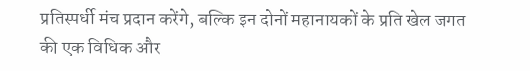प्रतिस्पर्धी मंच प्रदान करेंगे, बल्कि इन दोनों महानायकों के प्रति खेल जगत की एक विधिक और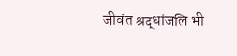जीवंत श्रद्धांजलि भी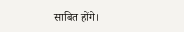साबित होंगे।